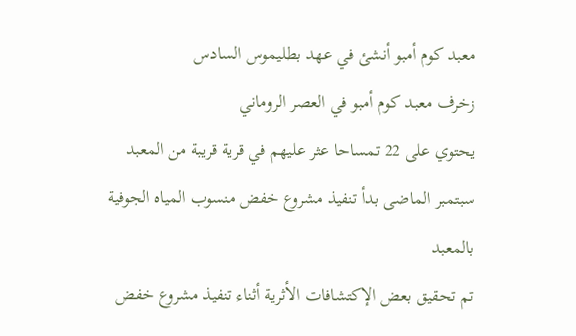معبد كوم أمبو أنشئ في عهد بطليموس السادس
زخرف معبد كوم أمبو في العصر الروماني
يحتوي على 22 تمساحا عثر عليهم في قرية قريبة من المعبد
سبتمبر الماضى بدأ تنفيذ مشروع خفض منسوب المياه الجوفية بالمعبد
تم تحقيق بعض الإكتشافات الأثرية أثناء تنفيذ مشروع خفض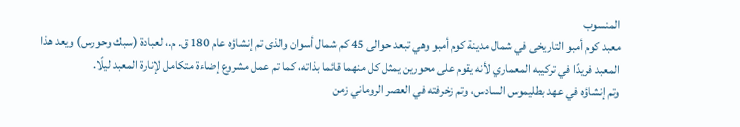المنسوب
معبد كوم أمبو التاريخى في شمال مدينة كوم أمبو وهي تبعد حوالى 45 كم شمال أسوان والذى تم إنشاؤه عام 180 ق. م.، لعبادة (سبك وحورس) ويعد هذا المعبد فريدًا في تركيبه المعماري لأنه يقوم على محورين يمثل كل منهما قائما بذاته، كما تم عمل مشروع إضاءة متكامل لإنارة المعبد ليلًا.
وتم إنشاؤه في عهد بطليموس السادس، وتم زخرفته في العصر الروماني زمن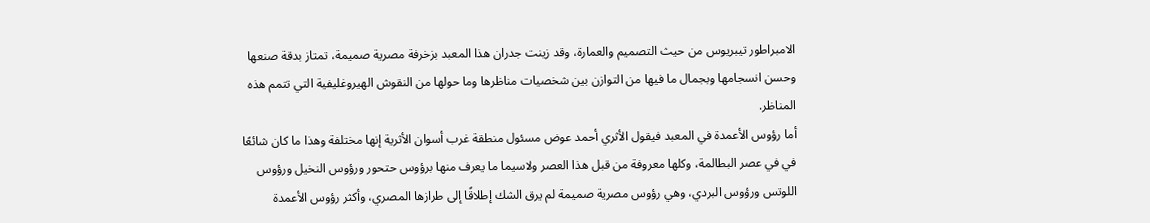الامبراطور تيبريوس من حيث التصميم والعمارة، وقد زينت جدران هذا المعبد بزخرفة مصرية صميمة، تمتاز بدقة صنعها وحسن انسجامها وبجمال ما فيها من التوازن بين شخصيات مناظرها وما حولها من النقوش الهيروغليفية التي تتمم هذه المناظر.
أما رؤوس الأعمدة في المعبد فيقول الأثري أحمد عوض مسئول منطقة غرب أسوان الأثرية إنها مختلفة وهذا ما كان شائعًا في في عصر البطالمة، وكلها معروفة من قبل هذا العصر ولاسيما ما يعرف منها برؤوس حتحور ورؤوس النخيل ورؤوس اللوتس ورؤوس البردي، وهي رؤوس مصرية صميمة لم يرق الشك إطلاقًا إلى طرازها المصري، وأكثر رؤوس الأعمدة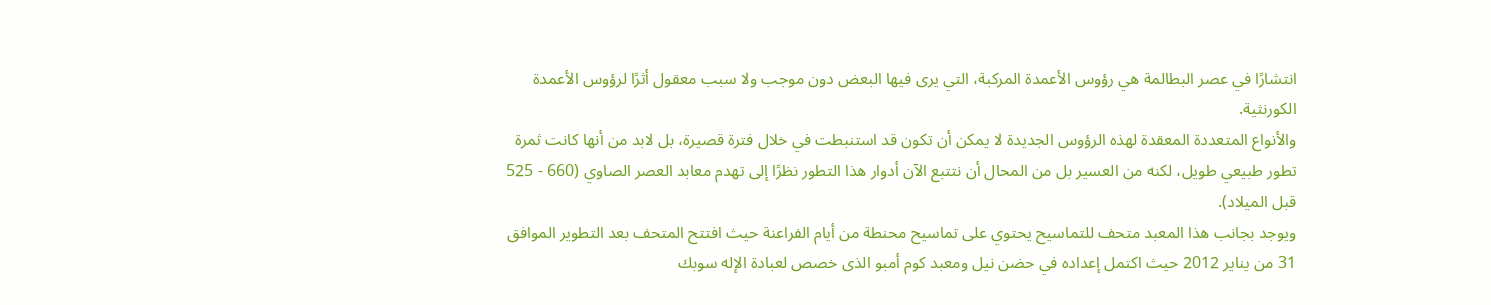انتشارًا في عصر البطالمة هي رؤوس الأعمدة المركبة، التي يرى فيها البعض دون موجب ولا سبب معقول أثرًا لرؤوس الأعمدة الكورنثية.
والأنواع المتعددة المعقدة لهذه الرؤوس الجديدة لا يمكن أن تكون قد استنبطت في خلال فترة قصيرة، بل لابد من أنها كانت ثمرة تطور طبيعي طويل، لكنه من العسير بل من المحال أن نتتبع الآن أدوار هذا التطور نظرًا إلى تهدم معابد العصر الصاوي (660 - 525 قبل الميلاد).
ويوجد بجانب هذا المعبد متحف للتماسيح يحتوي على تماسيح محنطة من أيام الفراعنة حيث افتتح المتحف بعد التطوير الموافق 31 من يناير 2012 حيث اكتمل إعداده في حضن نيل ومعبد كوم أمبو الذى خصص لعبادة الإله سوبك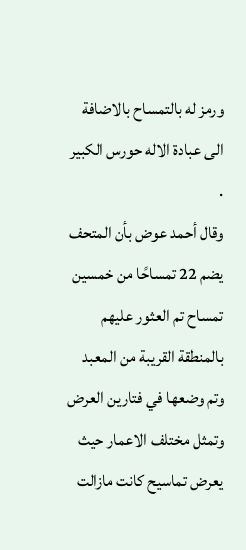ورمز له بالتمساح بالاضافة الى عبادة الاله حورس الكبير .
وقال أحمد عوض بأن المتحف يضم 22 تمساحًا من خمسين تمساح تم العثور عليهم بالمنطقة القريبة من المعبد وتم وضعها في فتارين العرض وتمثل مختلف الاعمار حيث يعرض تماسيح كانت مازالت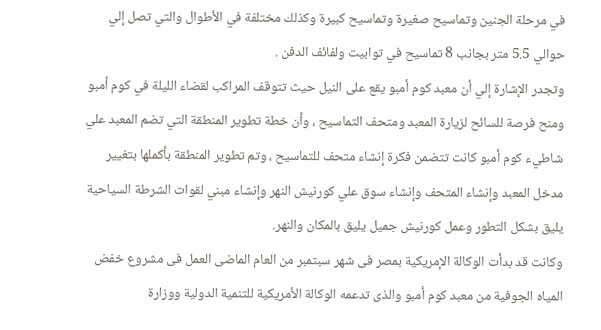في مرحلة الجنين وتماسيح صغيرة وتماسيح كبيرة وكذلك مختلفة في الأطوال والتي تصل إلي حوالي 5.5 متر بجانب 8 تماسيح في توابيت ولفائف الدفن .
وتجدر الإشارة إلي أن معبد كوم أمبو يقع على النيل حيث تتوقف المراكب لقضاء الليلة في كوم أمبو ومنح فرصة للسائح لزيارة المعبد ومتحف التماسيح ، وأن خطة تطوير المنطقة التي تضم المعبد علي شاطيء كوم أمبو كانت تتضمن فكرة إنشاء متحف للتماسيح ، وتم تطوير المنطقة بأكملها بتغيير مدخل المعبد وإنشاء المتحف وإنشاء سوق علي كورنيش النهر وإنشاء مبني لقوات الشرطة السياحية يليق بشكل التطور وعمل كورنيش جميل يليق بالمكان والنهر.
وكانت قد بدأت الوكالة الإمريكية بمصر فى شهر سبتمبر من العام الماضى العمل فى مشروع خفض المياه الجوفية من معبد كوم أمبو والذى تدعمه الوكالة الأمريكية للتنمية الدولية ووزارة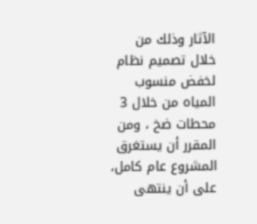الآثار وذلك من خلال تصميم نظام لخفض منسوب المياه من خلال 3 محطات ضخ ، ومن المقرر أن يستغرق المشروع عام كامل، على أن ينتهى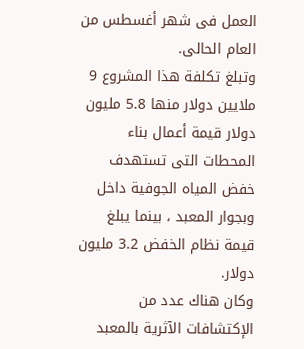العمل فى شهر أغسطس من العام الحالى.
وتبلغ تكلفة هذا المشروع 9 ملايين دولار منها 5.8 مليون دولار قيمة أعمال بناء المحطات التى تستهدف خفض المياه الجوفية داخل وبجوار المعبد ، بينما يبلغ قيمة نظام الخفض 3.2 مليون دولار.
وكان هناك عدد من الإكتشافات الآثرية بالمعبد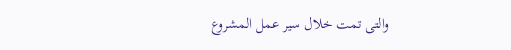والتى تمت خلال سير عمل المشروع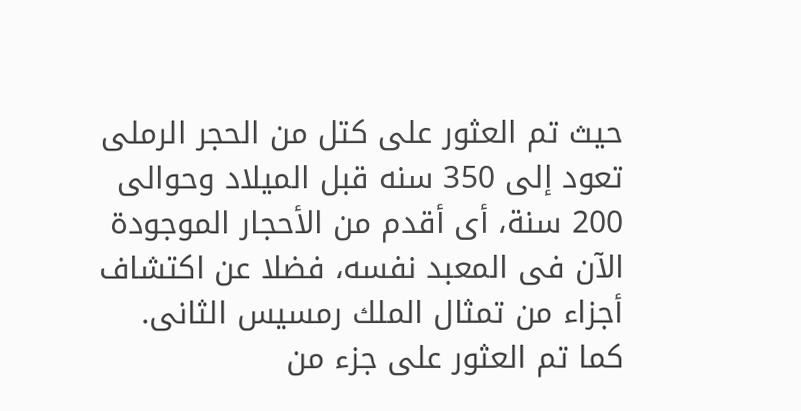حيث تم العثور على كتل من الحجر الرملى تعود إلى 350 سنه قبل الميلاد وحوالى 200 سنة، أى أقدم من الأحجار الموجودة الآن فى المعبد نفسه، فضلا عن اكتشاف أجزاء من تمثال الملك رمسيس الثانى.
كما تم العثور على جزء من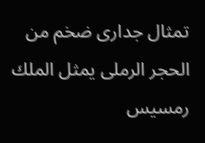تمثال جدارى ضخم من الحجر الرملى يمثل الملك رمسيس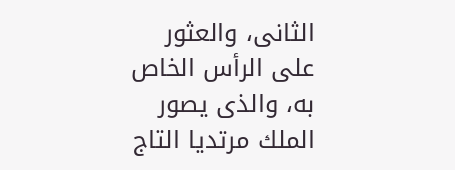الثانى، والعثور على الرأس الخاص به، والذى يصور الملك مرتديا التاج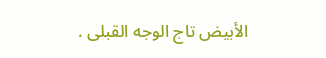الأبيض تاج الوجه القبلى .